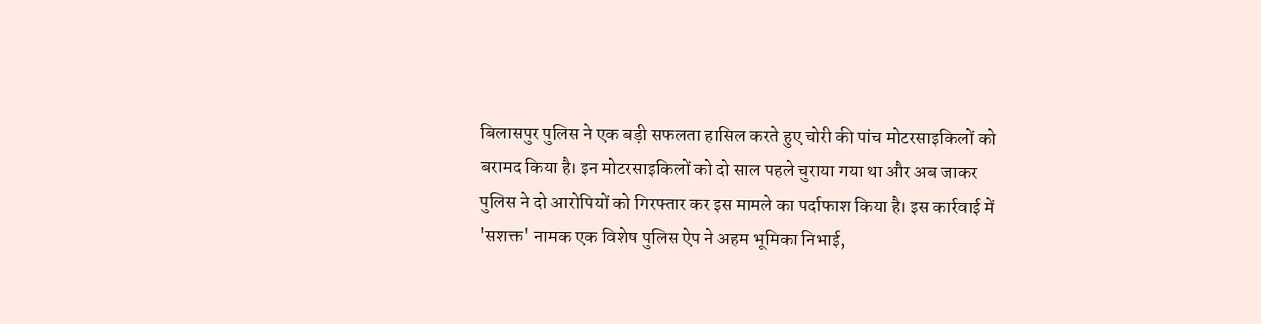बिलासपुर पुलिस ने एक बड़ी सफलता हासिल करते हुए चोरी की पांच मोटरसाइकिलों को बरामद किया है। इन मोटरसाइकिलों को दो साल पहले चुराया गया था और अब जाकर पुलिस ने दो आरोपियों को गिरफ्तार कर इस मामले का पर्दाफाश किया है। इस कार्रवाई में 'सशक्त' नामक एक विशेष पुलिस ऐप ने अहम भूमिका निभाई,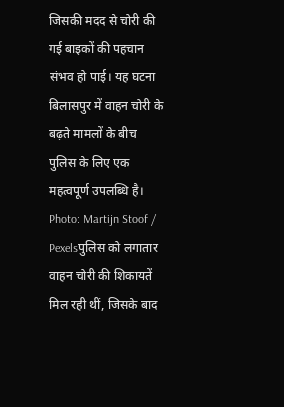जिसकी मदद से चोरी की गई बाइकों की पहचान संभव हो पाई। यह घटना बिलासपुर में वाहन चोरी के बढ़ते मामलों के बीच पुलिस के लिए एक महत्वपूर्ण उपलब्धि है।
Photo: Martijn Stoof / Pexelsपुलिस को लगातार वाहन चोरी की शिकायतें मिल रही थीं, जिसके बाद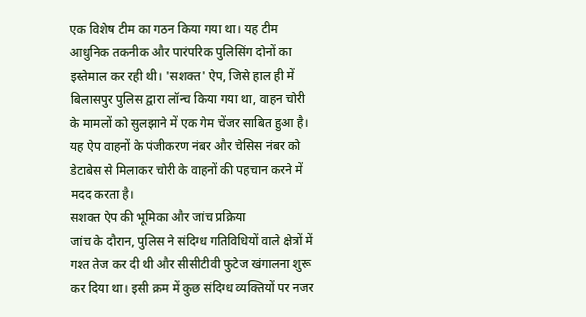एक विशेष टीम का गठन किया गया था। यह टीम आधुनिक तकनीक और पारंपरिक पुलिसिंग दोनों का इस्तेमाल कर रही थी। 'सशक्त' ऐप, जिसे हाल ही में बिलासपुर पुलिस द्वारा लॉन्च किया गया था, वाहन चोरी के मामलों को सुलझाने में एक गेम चेंजर साबित हुआ है। यह ऐप वाहनों के पंजीकरण नंबर और चेसिस नंबर को डेटाबेस से मिलाकर चोरी के वाहनों की पहचान करने में मदद करता है।
सशक्त ऐप की भूमिका और जांच प्रक्रिया
जांच के दौरान, पुलिस ने संदिग्ध गतिविधियों वाले क्षेत्रों में गश्त तेज कर दी थी और सीसीटीवी फुटेज खंगालना शुरू कर दिया था। इसी क्रम में कुछ संदिग्ध व्यक्तियों पर नजर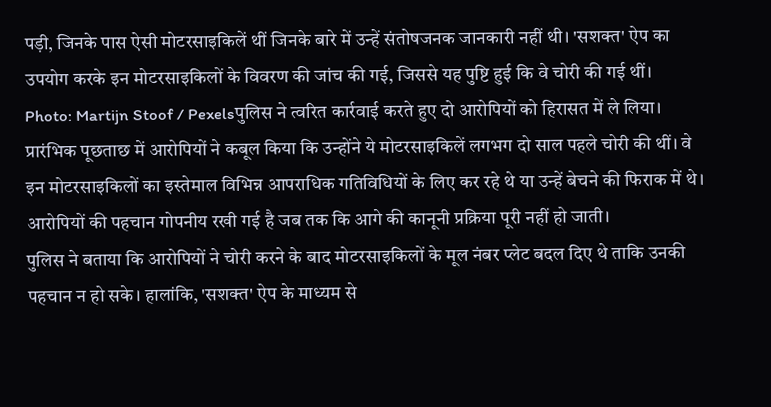पड़ी, जिनके पास ऐसी मोटरसाइकिलें थीं जिनके बारे में उन्हें संतोषजनक जानकारी नहीं थी। 'सशक्त' ऐप का उपयोग करके इन मोटरसाइकिलों के विवरण की जांच की गई, जिससे यह पुष्टि हुई कि वे चोरी की गई थीं।
Photo: Martijn Stoof / Pexelsपुलिस ने त्वरित कार्रवाई करते हुए दो आरोपियों को हिरासत में ले लिया। प्रारंभिक पूछताछ में आरोपियों ने कबूल किया कि उन्होंने ये मोटरसाइकिलें लगभग दो साल पहले चोरी की थीं। वे इन मोटरसाइकिलों का इस्तेमाल विभिन्न आपराधिक गतिविधियों के लिए कर रहे थे या उन्हें बेचने की फिराक में थे। आरोपियों की पहचान गोपनीय रखी गई है जब तक कि आगे की कानूनी प्रक्रिया पूरी नहीं हो जाती।
पुलिस ने बताया कि आरोपियों ने चोरी करने के बाद मोटरसाइकिलों के मूल नंबर प्लेट बदल दिए थे ताकि उनकी पहचान न हो सके। हालांकि, 'सशक्त' ऐप के माध्यम से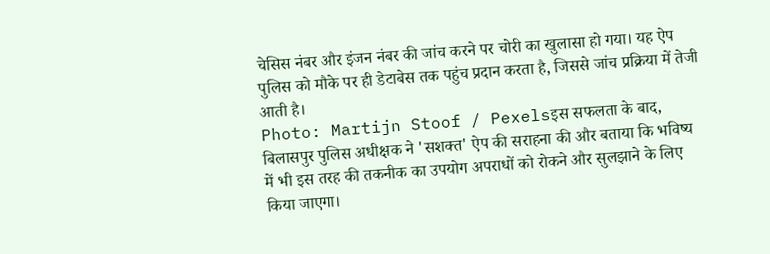चेसिस नंबर और इंजन नंबर की जांच करने पर चोरी का खुलासा हो गया। यह ऐप पुलिस को मौके पर ही डेटाबेस तक पहुंच प्रदान करता है, जिससे जांच प्रक्रिया में तेजी आती है।
Photo: Martijn Stoof / Pexelsइस सफलता के बाद, बिलासपुर पुलिस अधीक्षक ने 'सशक्त' ऐप की सराहना की और बताया कि भविष्य में भी इस तरह की तकनीक का उपयोग अपराधों को रोकने और सुलझाने के लिए किया जाएगा।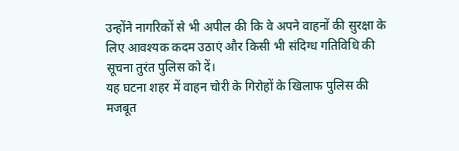उन्होंने नागरिकों से भी अपील की कि वे अपने वाहनों की सुरक्षा के लिए आवश्यक कदम उठाएं और किसी भी संदिग्ध गतिविधि की सूचना तुरंत पुलिस को दें।
यह घटना शहर में वाहन चोरी के गिरोहों के खिलाफ पुलिस की मजबूत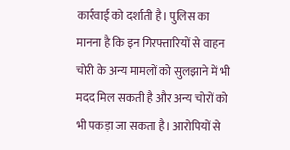कार्रवाई को दर्शाती है। पुलिस का मानना है कि इन गिरफ्तारियों से वाहन चोरी के अन्य मामलों को सुलझाने में भी मदद मिल सकती है और अन्य चोरों को भी पकड़ा जा सकता है। आरोपियों से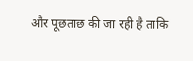और पूछताछ की जा रही है ताकि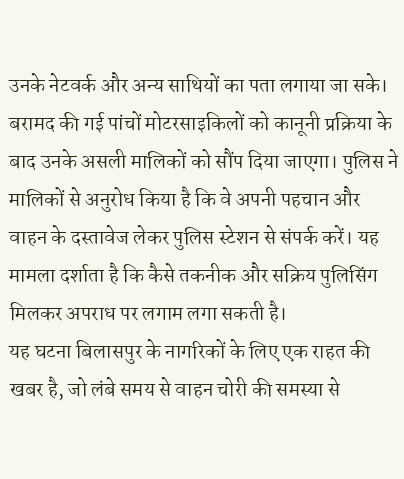उनके नेटवर्क और अन्य साथियों का पता लगाया जा सके।
बरामद की गई पांचों मोटरसाइकिलों को कानूनी प्रक्रिया के बाद उनके असली मालिकों को सौंप दिया जाएगा। पुलिस ने मालिकों से अनुरोध किया है कि वे अपनी पहचान और वाहन के दस्तावेज लेकर पुलिस स्टेशन से संपर्क करें। यह मामला दर्शाता है कि कैसे तकनीक और सक्रिय पुलिसिंग मिलकर अपराध पर लगाम लगा सकती है।
यह घटना बिलासपुर के नागरिकों के लिए एक राहत की खबर है, जो लंबे समय से वाहन चोरी की समस्या से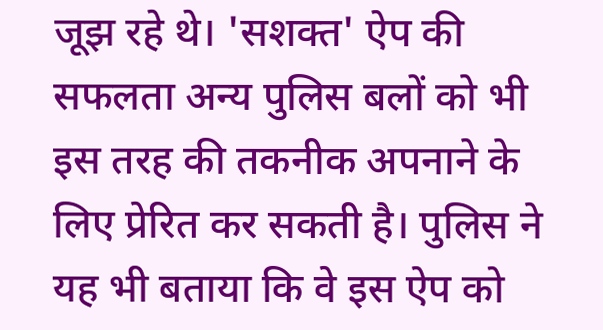जूझ रहे थे। 'सशक्त' ऐप की सफलता अन्य पुलिस बलों को भी इस तरह की तकनीक अपनाने के लिए प्रेरित कर सकती है। पुलिस ने यह भी बताया कि वे इस ऐप को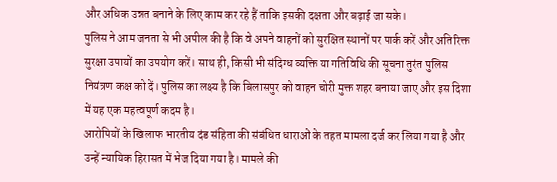और अधिक उन्नत बनाने के लिए काम कर रहे हैं ताकि इसकी दक्षता और बढ़ाई जा सके।
पुलिस ने आम जनता से भी अपील की है कि वे अपने वाहनों को सुरक्षित स्थानों पर पार्क करें और अतिरिक्त सुरक्षा उपायों का उपयोग करें। साथ ही, किसी भी संदिग्ध व्यक्ति या गतिविधि की सूचना तुरंत पुलिस नियंत्रण कक्ष को दें। पुलिस का लक्ष्य है कि बिलासपुर को वाहन चोरी मुक्त शहर बनाया जाए और इस दिशा में यह एक महत्वपूर्ण कदम है।
आरोपियों के खिलाफ भारतीय दंड संहिता की संबंधित धाराओं के तहत मामला दर्ज कर लिया गया है और उन्हें न्यायिक हिरासत में भेज दिया गया है। मामले की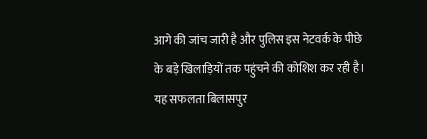आगे की जांच जारी है और पुलिस इस नेटवर्क के पीछे के बड़े खिलाड़ियों तक पहुंचने की कोशिश कर रही है। यह सफलता बिलासपुर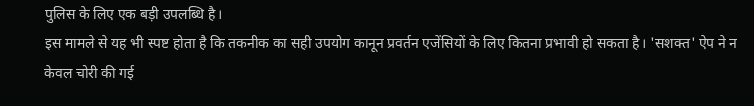पुलिस के लिए एक बड़ी उपलब्धि है।
इस मामले से यह भी स्पष्ट होता है कि तकनीक का सही उपयोग कानून प्रवर्तन एजेंसियों के लिए कितना प्रभावी हो सकता है। 'सशक्त' ऐप ने न केवल चोरी की गई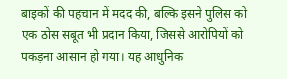बाइकों की पहचान में मदद की, बल्कि इसने पुलिस को एक ठोस सबूत भी प्रदान किया, जिससे आरोपियों को पकड़ना आसान हो गया। यह आधुनिक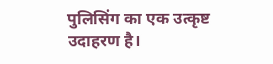पुलिसिंग का एक उत्कृष्ट उदाहरण है।